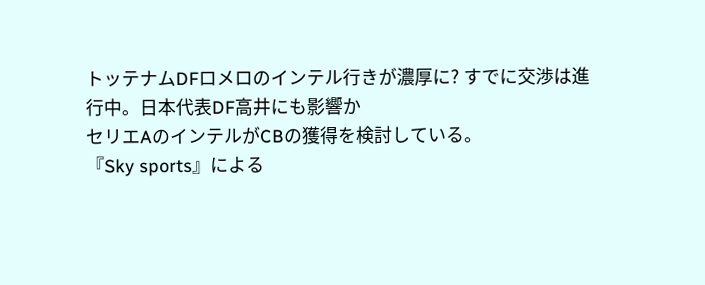トッテナムDFロメロのインテル行きが濃厚に? すでに交渉は進行中。日本代表DF高井にも影響か
セリエAのインテルがCBの獲得を検討している。
『Sky sports』による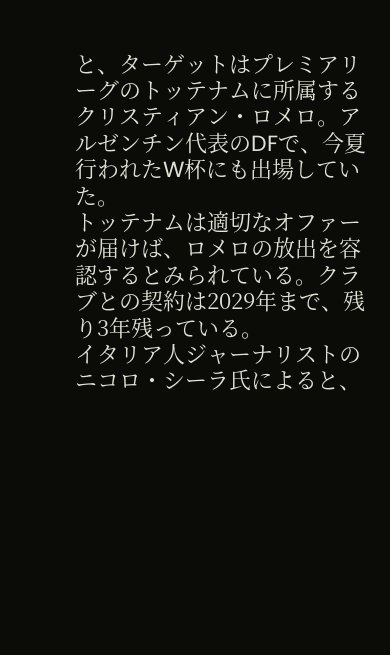と、ターゲットはプレミアリーグのトッテナムに所属するクリスティアン・ロメロ。アルゼンチン代表のDFで、今夏行われたW杯にも出場していた。
トッテナムは適切なオファーが届けば、ロメロの放出を容認するとみられている。クラブとの契約は2029年まで、残り3年残っている。
イタリア人ジャーナリストのニコロ・シーラ氏によると、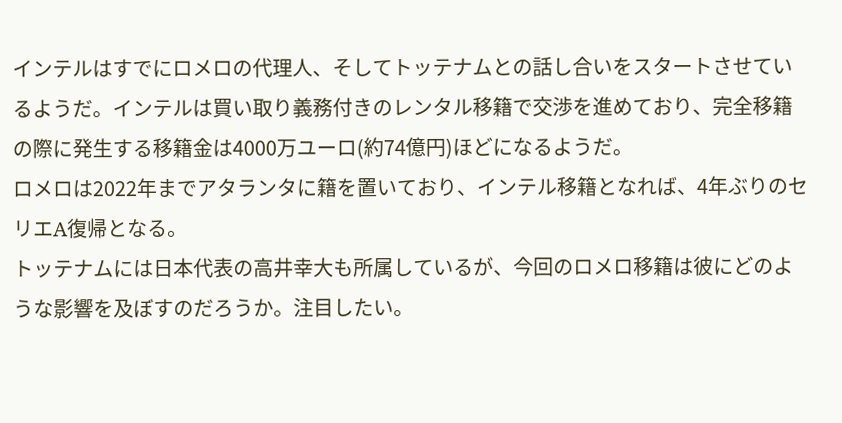インテルはすでにロメロの代理人、そしてトッテナムとの話し合いをスタートさせているようだ。インテルは買い取り義務付きのレンタル移籍で交渉を進めており、完全移籍の際に発生する移籍金は4000万ユーロ(約74億円)ほどになるようだ。
ロメロは2022年までアタランタに籍を置いており、インテル移籍となれば、4年ぶりのセリエA復帰となる。
トッテナムには日本代表の高井幸大も所属しているが、今回のロメロ移籍は彼にどのような影響を及ぼすのだろうか。注目したい。